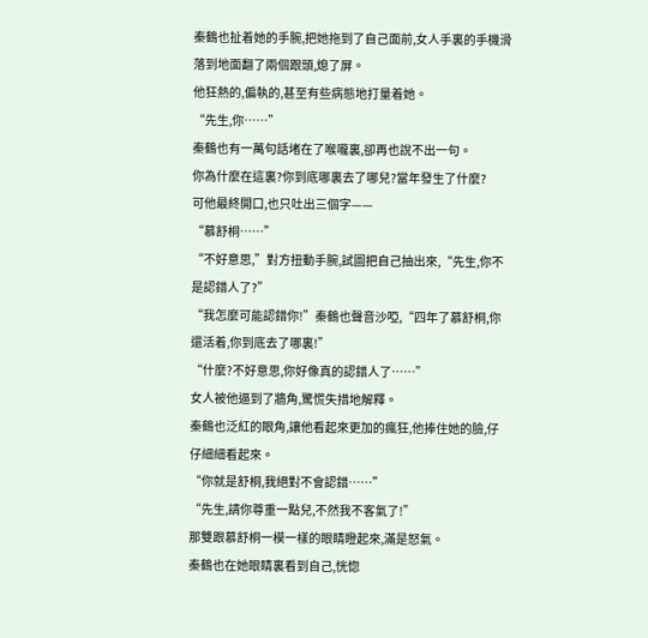秦鶴也扯着她的手腕,把她拖到了自己面前,女人手裏的手機滑落到地面翻了兩個跟頭,熄了屏。
他狂熱的,偏執的,甚至有些病態地打量着她。
“先生,你……”
秦鶴也有一萬句話堵在了喉嚨裏,卻再也說不出一句。
你為什麼在這裏?你到底哪裏去了哪兒?當年發生了什麼?
可他最終開口,也只吐出三個字——
“慕舒桐……”
“不好意思,”對方扭動手腕,試圖把自己抽出來,“先生,你不是認錯人了?”
“我怎麼可能認錯你!”秦鶴也聲音沙啞,“四年了慕舒桐,你還活着,你到底去了哪裏!”
“什麼?不好意思,你好像真的認錯人了……”
女人被他逼到了牆角,驚慌失措地解釋。
秦鶴也泛紅的眼角,讓他看起來更加的瘋狂,他捧住她的臉,仔仔細細看起來。
“你就是舒桐,我絕對不會認錯……”
“先生,請你尊重一點兒,不然我不客氣了!”
那雙跟慕舒桐一模一樣的眼睛瞪起來,滿是怒氣。
秦鶴也在她眼睛裏看到自己,恍惚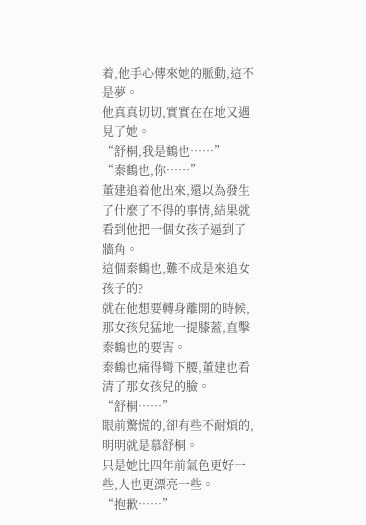着,他手心傳來她的脈動,這不是夢。
他真真切切,實實在在地又遇見了她。
“舒桐,我是鶴也……”
“秦鶴也,你……”
董建追着他出來,還以為發生了什麼了不得的事情,結果就看到他把一個女孩子逼到了牆角。
這個秦鶴也,難不成是來追女孩子的?
就在他想要轉身離開的時候,那女孩兒猛地一提膝蓋,直擊秦鶴也的要害。
秦鶴也痛得彎下腰,董建也看清了那女孩兒的臉。
“舒桐……”
眼前驚慌的,卻有些不耐煩的,明明就是慕舒桐。
只是她比四年前氣色更好一些,人也更漂亮一些。
“抱歉……”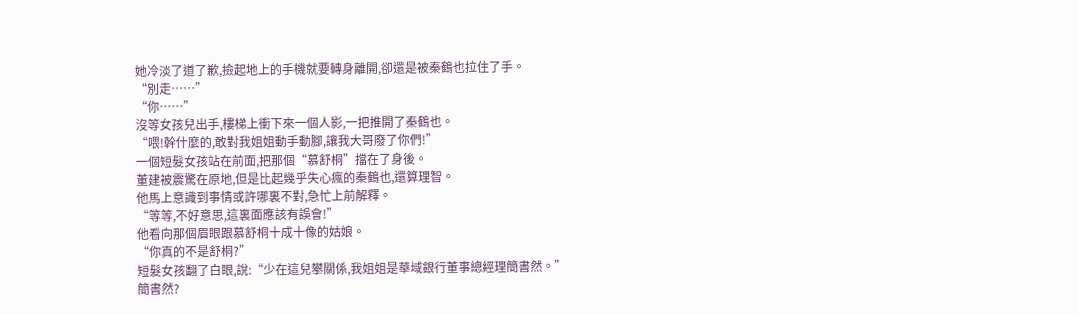她冷淡了道了歉,撿起地上的手機就要轉身離開,卻還是被秦鶴也拉住了手。
“別走……”
“你……”
沒等女孩兒出手,樓梯上衝下來一個人影,一把推開了秦鶴也。
“喂!幹什麼的,敢對我姐姐動手動腳,讓我大哥廢了你們!”
一個短髮女孩站在前面,把那個“慕舒桐”擋在了身後。
董建被震驚在原地,但是比起幾乎失心瘋的秦鶴也,還算理智。
他馬上意識到事情或許哪裏不對,急忙上前解釋。
“等等,不好意思,這裏面應該有誤會!”
他看向那個眉眼跟慕舒桐十成十像的姑娘。
“你真的不是舒桐?”
短髮女孩翻了白眼,說:“少在這兒攀關係,我姐姐是華域銀行董事總經理簡書然。”
簡書然?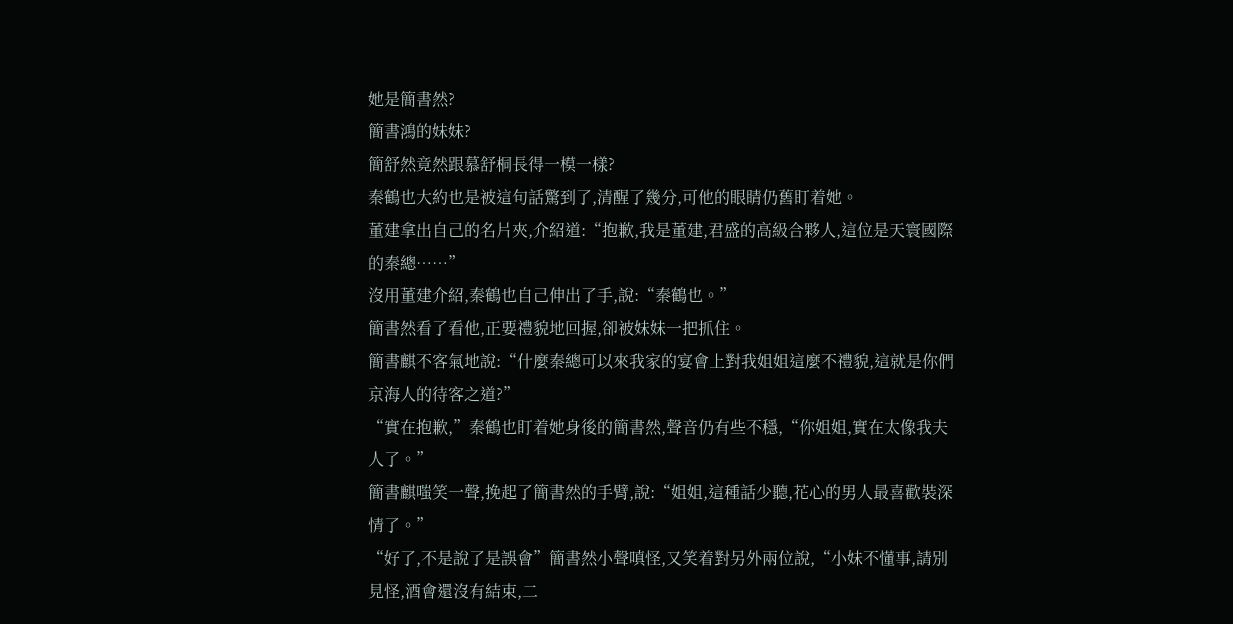她是簡書然?
簡書鴻的妹妹?
簡舒然竟然跟慕舒桐長得一模一樣?
秦鶴也大約也是被這句話驚到了,清醒了幾分,可他的眼睛仍舊盯着她。
董建拿出自己的名片夾,介紹道:“抱歉,我是董建,君盛的高級合夥人,這位是天寰國際的秦總……”
沒用董建介紹,秦鶴也自己伸出了手,說:“秦鶴也。”
簡書然看了看他,正要禮貌地回握,卻被妹妹一把抓住。
簡書麒不客氣地說:“什麼秦總可以來我家的宴會上對我姐姐這麼不禮貌,這就是你們京海人的待客之道?”
“實在抱歉,”秦鶴也盯着她身後的簡書然,聲音仍有些不穩,“你姐姐,實在太像我夫人了。”
簡書麒嗤笑一聲,挽起了簡書然的手臂,說:“姐姐,這種話少聽,花心的男人最喜歡裝深情了。”
“好了,不是說了是誤會”簡書然小聲嗔怪,又笑着對另外兩位說,“小妹不懂事,請別見怪,酒會還沒有結束,二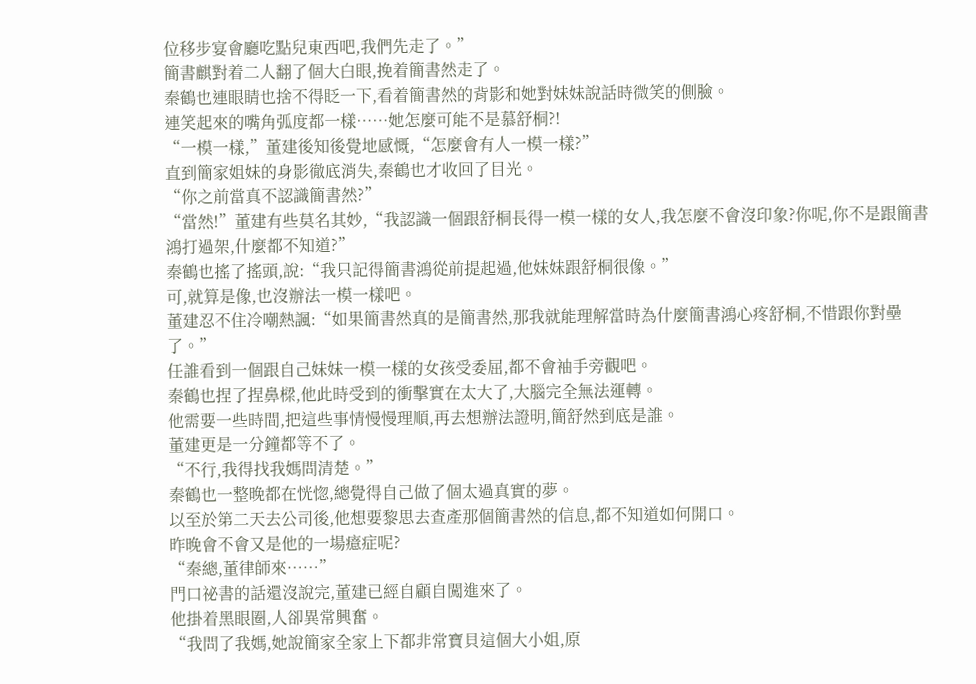位移步宴會廳吃點兒東西吧,我們先走了。”
簡書麒對着二人翻了個大白眼,挽着簡書然走了。
秦鶴也連眼睛也捨不得眨一下,看着簡書然的背影和她對妹妹說話時微笑的側臉。
連笑起來的嘴角弧度都一樣……她怎麼可能不是慕舒桐?!
“一模一樣,”董建後知後覺地感慨,“怎麼會有人一模一樣?”
直到簡家姐妹的身影徹底消失,秦鶴也才收回了目光。
“你之前當真不認識簡書然?”
“當然!”董建有些莫名其妙,“我認識一個跟舒桐長得一模一樣的女人,我怎麼不會沒印象?你呢,你不是跟簡書鴻打過架,什麼都不知道?”
秦鶴也搖了搖頭,說:“我只記得簡書鴻從前提起過,他妹妹跟舒桐很像。”
可,就算是像,也沒辦法一模一樣吧。
董建忍不住冷嘲熱諷:“如果簡書然真的是簡書然,那我就能理解當時為什麼簡書鴻心疼舒桐,不惜跟你對壘了。”
任誰看到一個跟自己妹妹一模一樣的女孩受委屈,都不會袖手旁觀吧。
秦鶴也捏了捏鼻樑,他此時受到的衝擊實在太大了,大腦完全無法運轉。
他需要一些時間,把這些事情慢慢理順,再去想辦法證明,簡舒然到底是誰。
董建更是一分鐘都等不了。
“不行,我得找我媽問清楚。”
秦鶴也一整晚都在恍惚,總覺得自己做了個太過真實的夢。
以至於第二天去公司後,他想要黎思去查產那個簡書然的信息,都不知道如何開口。
昨晚會不會又是他的一場癔症呢?
“秦總,董律師來……”
門口祕書的話還沒說完,董建已經自顧自闖進來了。
他掛着黑眼圈,人卻異常興奮。
“我問了我媽,她說簡家全家上下都非常寶貝這個大小姐,原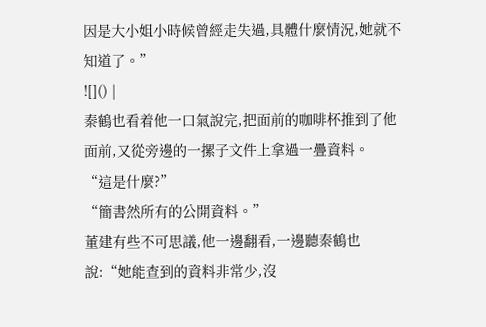因是大小姐小時候曾經走失過,具體什麼情況,她就不知道了。”
![]() |
秦鶴也看着他一口氣說完,把面前的咖啡杯推到了他面前,又從旁邊的一摞子文件上拿過一疊資料。
“這是什麼?”
“簡書然所有的公開資料。”
董建有些不可思議,他一邊翻看,一邊聽秦鶴也說:“她能查到的資料非常少,沒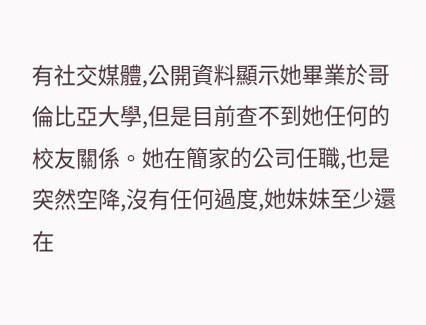有社交媒體,公開資料顯示她畢業於哥倫比亞大學,但是目前查不到她任何的校友關係。她在簡家的公司任職,也是突然空降,沒有任何過度,她妹妹至少還在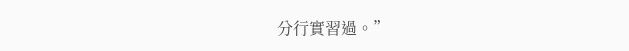分行實習過。”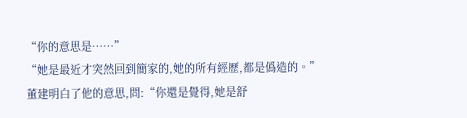“你的意思是……”
“她是最近才突然回到簡家的,她的所有經歷,都是僞造的。”
董建明白了他的意思,問:“你還是覺得,她是舒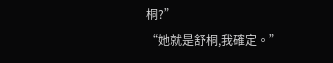桐?”
“她就是舒桐,我確定。”